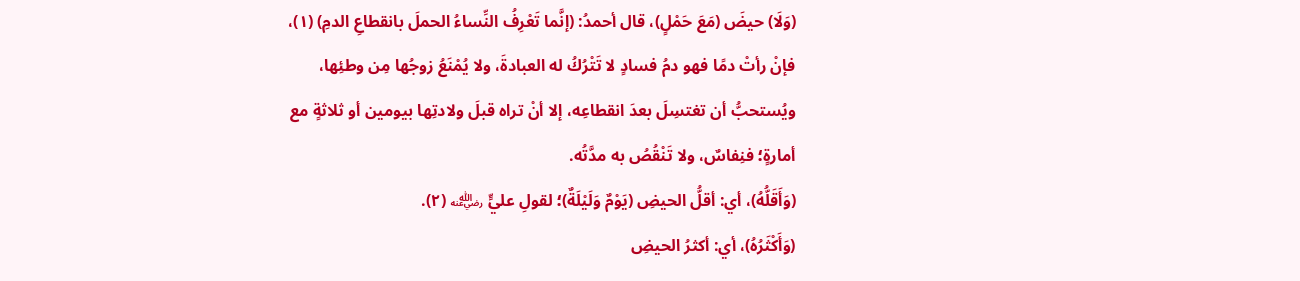(وَلَا) حيضَ (مَعَ حَمْلٍ)، قال أحمدُ: (إنَّما تَعْرِفُ النِّساءُ الحملَ بانقطاعِ الدمِ) (١)، فإنْ رأتْ دمًا فهو دمُ فسادٍ لا تَتْرُكُ له العبادةَ، ولا يُمْنَعُ زوجُها مِن وطئِها، ويُستحبُّ أن تغتسِلَ بعدَ انقطاعِه، إلا أنْ تراه قبلَ ولادتِها بيومين أو ثلاثةٍ مع أمارةٍ؛ فنِفاسٌ، ولا تَنْقُصُ به مدَّتُه.
(وَأَقَلُّهُ)، أي: أقلُّ الحيضِ (يَوْمٌ وَلَيْلَةٌ)؛ لقولِ عليٍّ ﵁ (٢).
(وَأَكْثَرُهُ)، أي: أكثرُ الحيضِ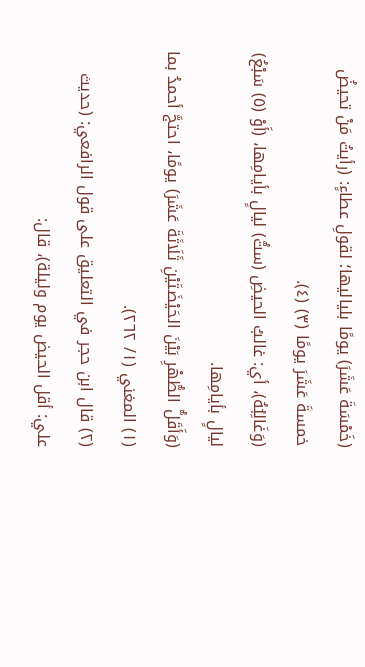(خَمْسَةَ عَشَرَ) يومًا بلياليها؛ لقولِ عطاءٍ: (رأيتُ مَنْ تحيضُ خمسةَ عَشَرَ يومًا (٣) (٤).
(وَغَالِبُهُ)، أي: غالبُ الحيضِ (ستُّ) ليالٍ بأيامِها، (أَوْ (٥) سَبْعُ) ليالٍ بأيامِها.
(وَأَقَلُّ الطُّهْرِ بَيْنَ الحَيْضَتَيْنِ ثَلَاثَةَ عَشَرَ) يومًا، احتجَّ أحمدُ بما
(١) المغني (١/ ٢٦٢).
(٢) قال ابن حجر في التعليق على قول الرافعي: (حديث علي: أقل الحيض يوم وليلة)، قال: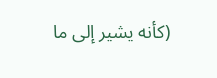(كأنه يشير إلى ما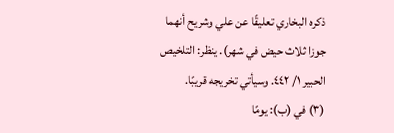ذكره البخاري تعليقًا عن علي وشريح أنهما جوزا ثلاث حيض في شهر). ينظر: التلخيص الحبير ١/ ٤٤٢. وسيأتي تخريجه قريبًا.
(٣) في (ب): يومًا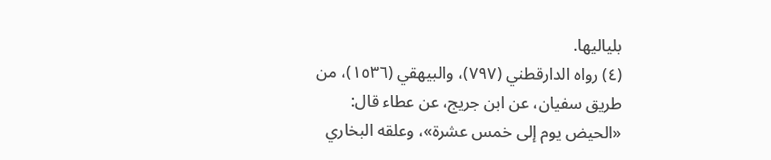بلياليها.
(٤) رواه الدارقطني (٧٩٧)، والبيهقي (١٥٣٦)، من طريق سفيان، عن ابن جريج، عن عطاء قال: «الحيض يوم إلى خمس عشرة»، وعلقه البخاري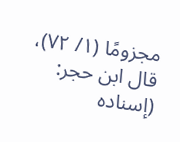مجزومًا (١/ ٧٢)، قال ابن حجر: (إسناده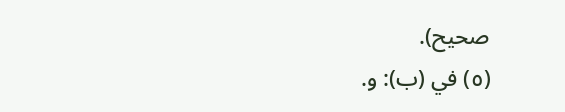صحيح).
(٥) في (ب): و.